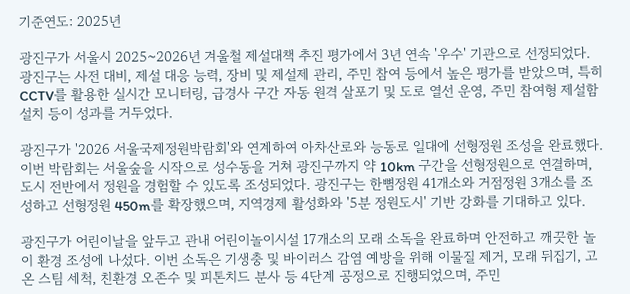기준연도: 2025년

광진구가 서울시 2025~2026년 겨울철 제설대책 추진 평가에서 3년 연속 '우수' 기관으로 선정되었다. 광진구는 사전 대비, 제설 대응 능력, 장비 및 제설제 관리, 주민 참여 등에서 높은 평가를 받았으며, 특히 CCTV를 활용한 실시간 모니터링, 급경사 구간 자동 원격 살포기 및 도로 열선 운영, 주민 참여형 제설함 설치 등이 성과를 거두었다.

광진구가 '2026 서울국제정원박람회'와 연계하여 아차산로와 능동로 일대에 선형정원 조성을 완료했다. 이번 박람회는 서울숲을 시작으로 성수동을 거쳐 광진구까지 약 10km 구간을 선형정원으로 연결하며, 도시 전반에서 정원을 경험할 수 있도록 조성되었다. 광진구는 한뼘정원 41개소와 거점정원 3개소를 조성하고 선형정원 450m를 확장했으며, 지역경제 활성화와 '5분 정원도시' 기반 강화를 기대하고 있다.

광진구가 어린이날을 앞두고 관내 어린이놀이시설 17개소의 모래 소독을 완료하며 안전하고 깨끗한 놀이 환경 조성에 나섰다. 이번 소독은 기생충 및 바이러스 감염 예방을 위해 이물질 제거, 모래 뒤집기, 고온 스팀 세척, 친환경 오존수 및 피톤치드 분사 등 4단계 공정으로 진행되었으며, 주민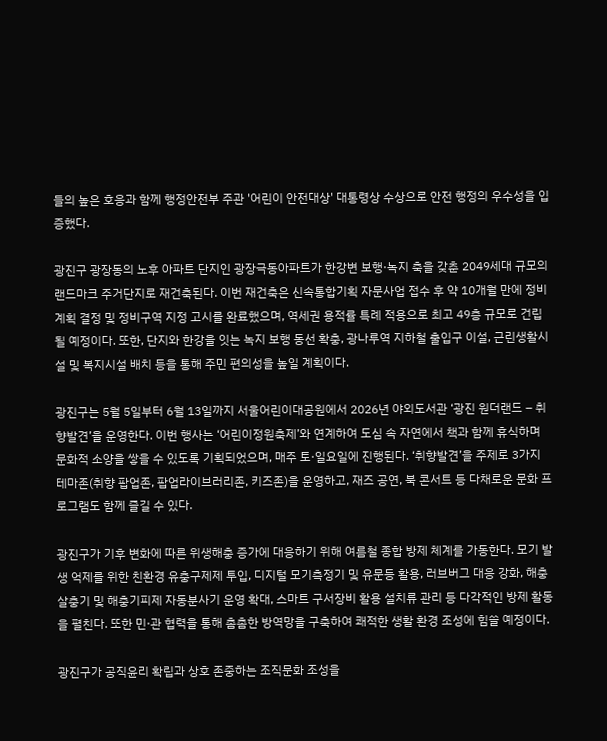들의 높은 호응과 함께 행정안전부 주관 '어린이 안전대상' 대통령상 수상으로 안전 행정의 우수성을 입증했다.

광진구 광장동의 노후 아파트 단지인 광장극동아파트가 한강변 보행·녹지 축을 갖춘 2049세대 규모의 랜드마크 주거단지로 재건축된다. 이번 재건축은 신속통합기획 자문사업 접수 후 약 10개월 만에 정비계획 결정 및 정비구역 지정 고시를 완료했으며, 역세권 용적률 특례 적용으로 최고 49층 규모로 건립될 예정이다. 또한, 단지와 한강을 잇는 녹지 보행 동선 확충, 광나루역 지하철 출입구 이설, 근린생활시설 및 복지시설 배치 등을 통해 주민 편의성을 높일 계획이다.

광진구는 5월 5일부터 6월 13일까지 서울어린이대공원에서 2026년 야외도서관 ‘광진 원더랜드 – 취향발견’을 운영한다. 이번 행사는 ‘어린이정원축제’와 연계하여 도심 속 자연에서 책과 함께 휴식하며 문화적 소양을 쌓을 수 있도록 기획되었으며, 매주 토·일요일에 진행된다. ‘취향발견’을 주제로 3가지 테마존(취향 팝업존, 팝업라이브러리존, 키즈존)을 운영하고, 재즈 공연, 북 콘서트 등 다채로운 문화 프로그램도 함께 즐길 수 있다.

광진구가 기후 변화에 따른 위생해충 증가에 대응하기 위해 여름철 종합 방제 체계를 가동한다. 모기 발생 억제를 위한 친환경 유충구제제 투입, 디지털 모기측정기 및 유문등 활용, 러브버그 대응 강화, 해충살충기 및 해충기피제 자동분사기 운영 확대, 스마트 구서장비 활용 설치류 관리 등 다각적인 방제 활동을 펼친다. 또한 민·관 협력을 통해 촘촘한 방역망을 구축하여 쾌적한 생활 환경 조성에 힘쓸 예정이다.

광진구가 공직윤리 확립과 상호 존중하는 조직문화 조성을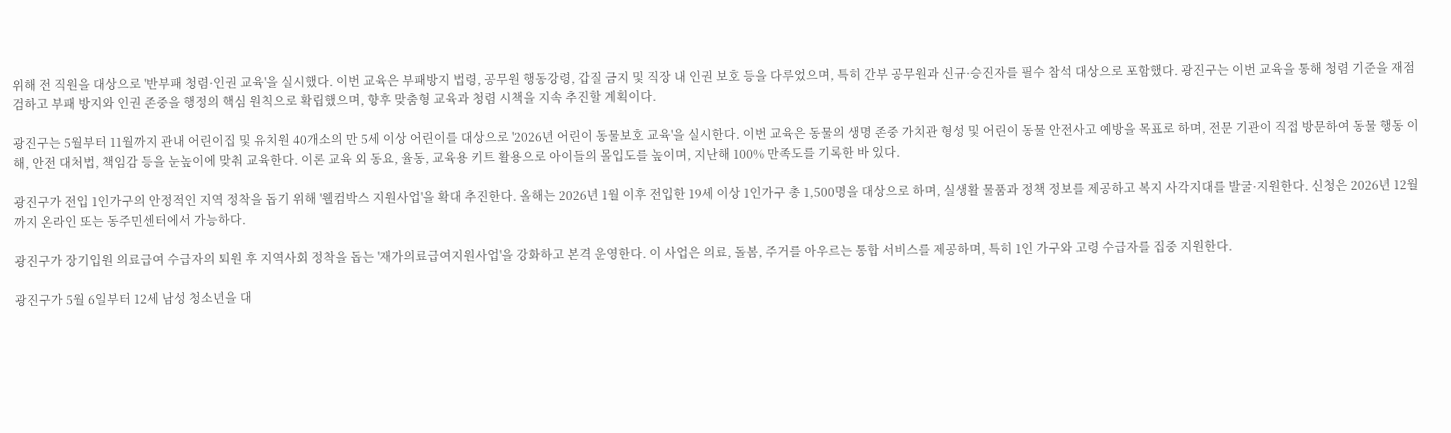위해 전 직원을 대상으로 '반부패 청렴·인권 교육'을 실시했다. 이번 교육은 부패방지 법령, 공무원 행동강령, 갑질 금지 및 직장 내 인권 보호 등을 다루었으며, 특히 간부 공무원과 신규·승진자를 필수 참석 대상으로 포함했다. 광진구는 이번 교육을 통해 청렴 기준을 재점검하고 부패 방지와 인권 존중을 행정의 핵심 원칙으로 확립했으며, 향후 맞춤형 교육과 청렴 시책을 지속 추진할 계획이다.

광진구는 5월부터 11월까지 관내 어린이집 및 유치원 40개소의 만 5세 이상 어린이를 대상으로 '2026년 어린이 동물보호 교육'을 실시한다. 이번 교육은 동물의 생명 존중 가치관 형성 및 어린이 동물 안전사고 예방을 목표로 하며, 전문 기관이 직접 방문하여 동물 행동 이해, 안전 대처법, 책임감 등을 눈높이에 맞춰 교육한다. 이론 교육 외 동요, 율동, 교육용 키트 활용으로 아이들의 몰입도를 높이며, 지난해 100% 만족도를 기록한 바 있다.

광진구가 전입 1인가구의 안정적인 지역 정착을 돕기 위해 '웰컴박스 지원사업'을 확대 추진한다. 올해는 2026년 1월 이후 전입한 19세 이상 1인가구 총 1,500명을 대상으로 하며, 실생활 물품과 정책 정보를 제공하고 복지 사각지대를 발굴·지원한다. 신청은 2026년 12월까지 온라인 또는 동주민센터에서 가능하다.

광진구가 장기입원 의료급여 수급자의 퇴원 후 지역사회 정착을 돕는 '재가의료급여지원사업'을 강화하고 본격 운영한다. 이 사업은 의료, 돌봄, 주거를 아우르는 통합 서비스를 제공하며, 특히 1인 가구와 고령 수급자를 집중 지원한다.

광진구가 5월 6일부터 12세 남성 청소년을 대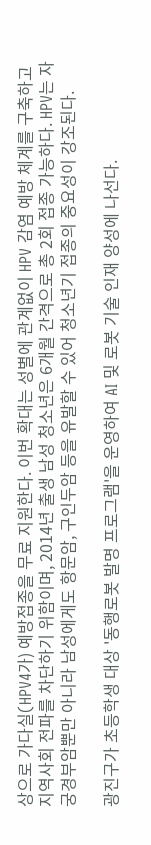상으로 가다실(HPV4가) 예방접종을 무료 지원한다. 이번 확대는 성별에 관계없이 HPV 감염 예방 체계를 구축하고 지역사회 전파를 차단하기 위함이며, 2014년 출생 남성 청소년은 6개월 간격으로 총 2회 접종 가능하다. HPV는 자궁경부암뿐만 아니라 남성에게도 항문암, 구인두암 등을 유발할 수 있어 청소년기 접종의 중요성이 강조된다.

광진구가 초등학생 대상 '동행로봇 발명 프로그램'을 운영하여 AI 및 로봇 기술 인재 양성에 나선다.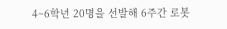4~6학년 20명을 선발해 6주간 로봇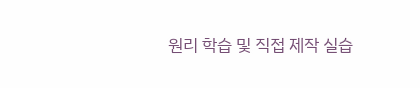원리 학습 및 직접 제작 실습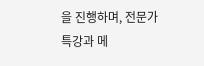을 진행하며, 전문가 특강과 메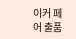이커 페어 출품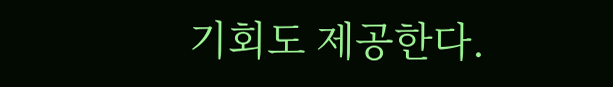기회도 제공한다.